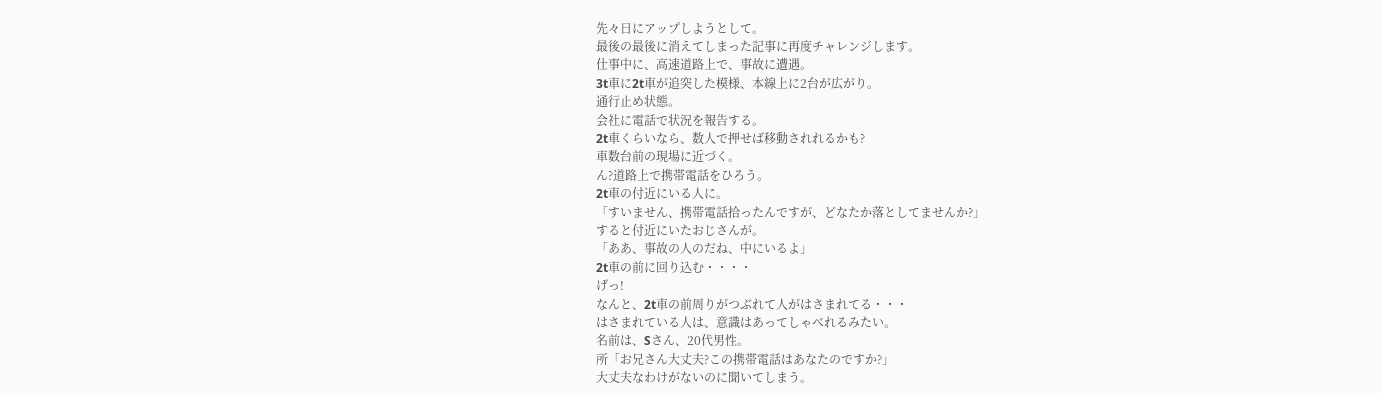先々日にアップしようとして。
最後の最後に消えてしまった記事に再度チャレンジします。
仕事中に、高速道路上で、事故に遭遇。
3t車に2t車が追突した模様、本線上に2台が広がり。
通行止め状態。
会社に電話で状況を報告する。
2t車くらいなら、数人で押せば移動されれるかも?
車数台前の現場に近づく。
ん?道路上で携帯電話をひろう。
2t車の付近にいる人に。
「すいません、携帯電話拾ったんですが、どなたか落としてませんか?」
すると付近にいたおじさんが。
「ああ、事故の人のだね、中にいるよ」
2t車の前に回り込む・・・・
げっ!
なんと、2t車の前周りがつぶれて人がはさまれてる・・・
はさまれている人は、意識はあってしゃべれるみたい。
名前は、Sさん、20代男性。
所「お兄さん大丈夫?この携帯電話はあなたのですか?」
大丈夫なわけがないのに聞いてしまう。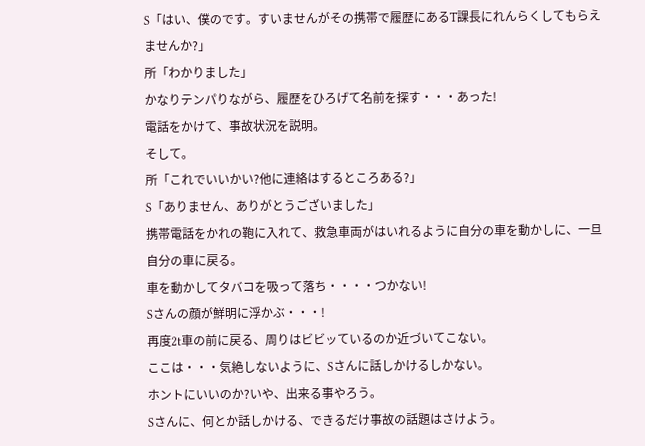S「はい、僕のです。すいませんがその携帯で履歴にあるT課長にれんらくしてもらえませんか?」
所「わかりました」
かなりテンパりながら、履歴をひろげて名前を探す・・・あった!
電話をかけて、事故状況を説明。
そして。
所「これでいいかい?他に連絡はするところある?」
S「ありません、ありがとうございました」
携帯電話をかれの鞄に入れて、救急車両がはいれるように自分の車を動かしに、一旦自分の車に戻る。
車を動かしてタバコを吸って落ち・・・・つかない!
Sさんの顔が鮮明に浮かぶ・・・!
再度2t車の前に戻る、周りはビビッているのか近づいてこない。
ここは・・・気絶しないように、Sさんに話しかけるしかない。
ホントにいいのか?いや、出来る事やろう。
Sさんに、何とか話しかける、できるだけ事故の話題はさけよう。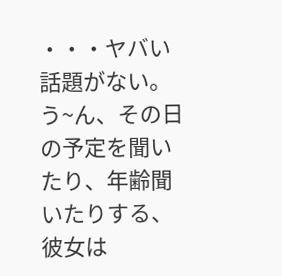・・・ヤバい話題がない。
う~ん、その日の予定を聞いたり、年齢聞いたりする、彼女は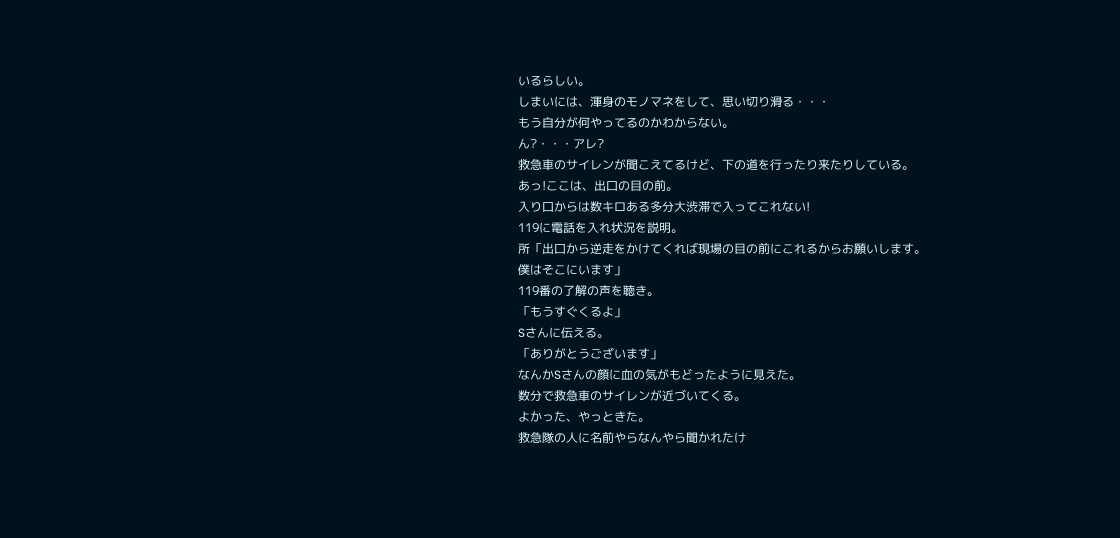いるらしい。
しまいには、渾身のモノマネをして、思い切り滑る・・・
もう自分が何やってるのかわからない。
ん?・・・アレ?
救急車のサイレンが聞こえてるけど、下の道を行ったり来たりしている。
あっ!ここは、出口の目の前。
入り口からは数キロある多分大渋滞で入ってこれない!
119に電話を入れ状況を説明。
所「出口から逆走をかけてくれば現場の目の前にこれるからお願いします。
僕はそこにいます」
119番の了解の声を聴き。
「もうすぐくるよ」
Sさんに伝える。
「ありがとうございます」
なんかSさんの顔に血の気がもどったように見えた。
数分で救急車のサイレンが近づいてくる。
よかった、やっときた。
救急隊の人に名前やらなんやら聞かれたけ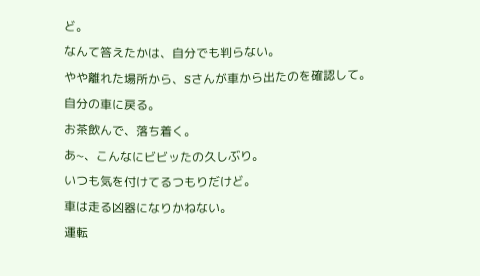ど。
なんて答えたかは、自分でも判らない。
やや離れた場所から、Sさんが車から出たのを確認して。
自分の車に戻る。
お茶飲んで、落ち着く。
あ~、こんなにビビッたの久しぶり。
いつも気を付けてるつもりだけど。
車は走る凶器になりかねない。
運転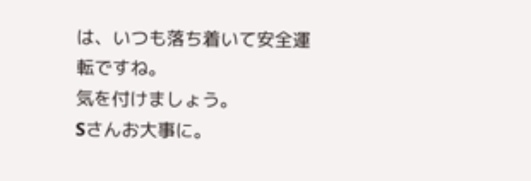は、いつも落ち着いて安全運転ですね。
気を付けましょう。
Sさんお大事に。